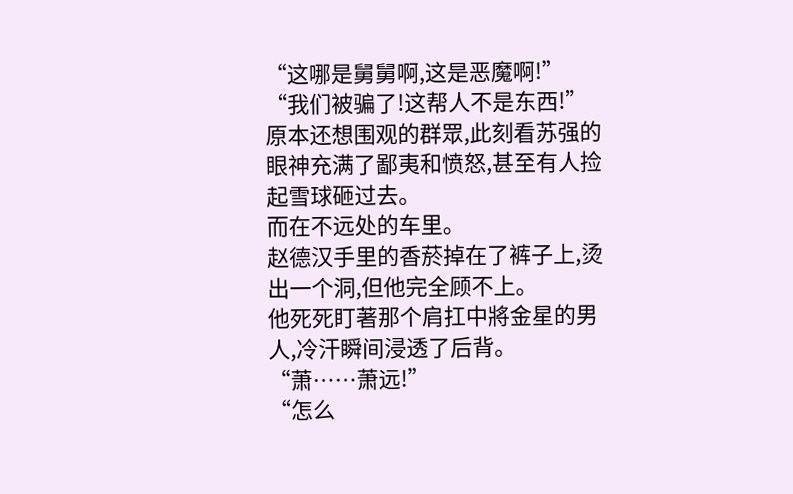“这哪是舅舅啊,这是恶魔啊!”
“我们被骗了!这帮人不是东西!”
原本还想围观的群眾,此刻看苏强的眼神充满了鄙夷和愤怒,甚至有人捡起雪球砸过去。
而在不远处的车里。
赵德汉手里的香菸掉在了裤子上,烫出一个洞,但他完全顾不上。
他死死盯著那个肩扛中將金星的男人,冷汗瞬间浸透了后背。
“萧……萧远!”
“怎么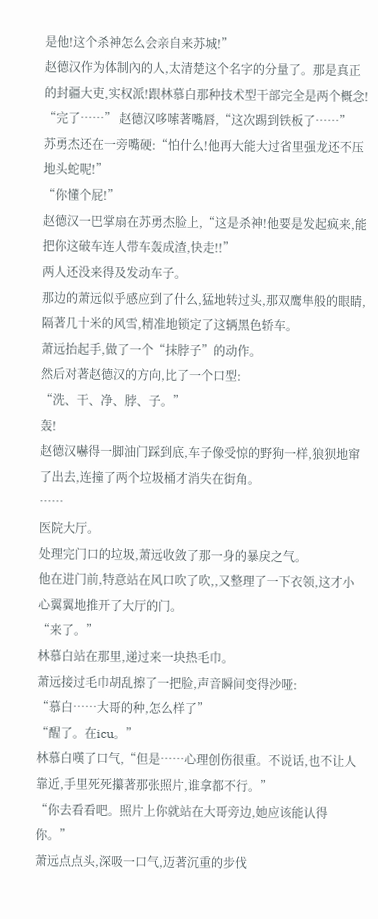是他!这个杀神怎么会亲自来苏城!”
赵德汉作为体制內的人,太清楚这个名字的分量了。那是真正的封疆大吏,实权派!跟林慕白那种技术型干部完全是两个概念!
“完了……” 赵德汉哆嗦著嘴唇,“这次踢到铁板了……”
苏勇杰还在一旁嘴硬:“怕什么!他再大能大过省里强龙还不压地头蛇呢!”
“你懂个屁!”
赵德汉一巴掌扇在苏勇杰脸上,“这是杀神!他要是发起疯来,能把你这破车连人带车轰成渣,快走!!”
两人还没来得及发动车子。
那边的萧远似乎感应到了什么,猛地转过头,那双鹰隼般的眼睛,隔著几十米的风雪,精准地锁定了这辆黑色轿车。
萧远抬起手,做了一个“抹脖子”的动作。
然后对著赵德汉的方向,比了一个口型:
“洗、干、净、脖、子。”
轰!
赵德汉嚇得一脚油门踩到底,车子像受惊的野狗一样,狼狈地窜了出去,连撞了两个垃圾桶才消失在街角。
……
医院大厅。
处理完门口的垃圾,萧远收敛了那一身的暴戾之气。
他在进门前,特意站在风口吹了吹,,又整理了一下衣领,这才小心翼翼地推开了大厅的门。
“来了。”
林慕白站在那里,递过来一块热毛巾。
萧远接过毛巾胡乱擦了一把脸,声音瞬间变得沙哑:
“慕白……大哥的种,怎么样了”
“醒了。在icu。”
林慕白嘆了口气,“但是……心理创伤很重。不说话,也不让人靠近,手里死死攥著那张照片,谁拿都不行。”
“你去看看吧。照片上你就站在大哥旁边,她应该能认得你。”
萧远点点头,深吸一口气,迈著沉重的步伐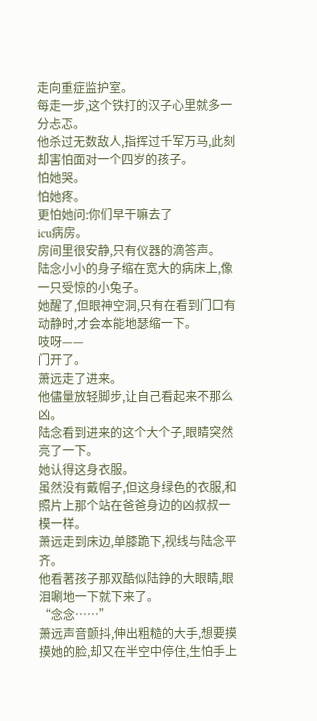走向重症监护室。
每走一步,这个铁打的汉子心里就多一分忐忑。
他杀过无数敌人,指挥过千军万马,此刻却害怕面对一个四岁的孩子。
怕她哭。
怕她疼。
更怕她问:你们早干嘛去了
icu病房。
房间里很安静,只有仪器的滴答声。
陆念小小的身子缩在宽大的病床上,像一只受惊的小兔子。
她醒了,但眼神空洞,只有在看到门口有动静时,才会本能地瑟缩一下。
吱呀——
门开了。
萧远走了进来。
他儘量放轻脚步,让自己看起来不那么凶。
陆念看到进来的这个大个子,眼睛突然亮了一下。
她认得这身衣服。
虽然没有戴帽子,但这身绿色的衣服,和照片上那个站在爸爸身边的凶叔叔一模一样。
萧远走到床边,单膝跪下,视线与陆念平齐。
他看著孩子那双酷似陆錚的大眼睛,眼泪唰地一下就下来了。
“念念……”
萧远声音颤抖,伸出粗糙的大手,想要摸摸她的脸,却又在半空中停住,生怕手上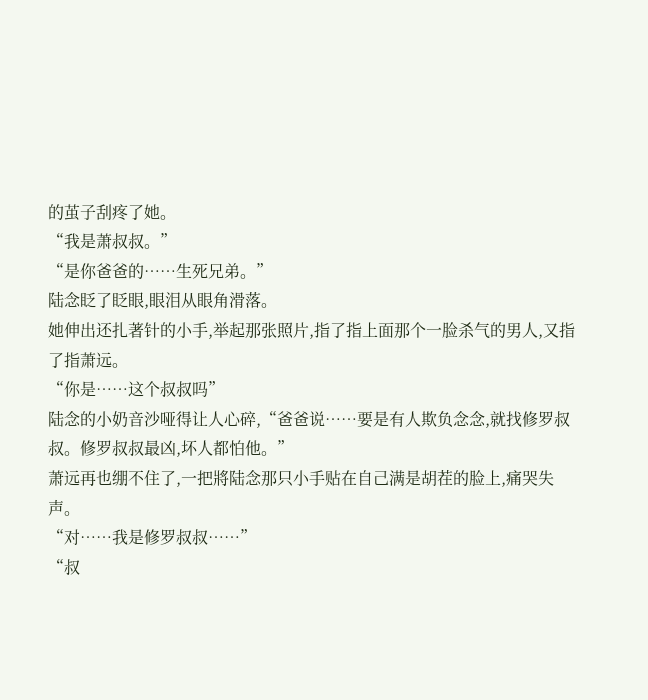的茧子刮疼了她。
“我是萧叔叔。”
“是你爸爸的……生死兄弟。”
陆念眨了眨眼,眼泪从眼角滑落。
她伸出还扎著针的小手,举起那张照片,指了指上面那个一脸杀气的男人,又指了指萧远。
“你是……这个叔叔吗”
陆念的小奶音沙哑得让人心碎,“爸爸说……要是有人欺负念念,就找修罗叔叔。修罗叔叔最凶,坏人都怕他。”
萧远再也绷不住了,一把將陆念那只小手贴在自己满是胡茬的脸上,痛哭失声。
“对……我是修罗叔叔……”
“叔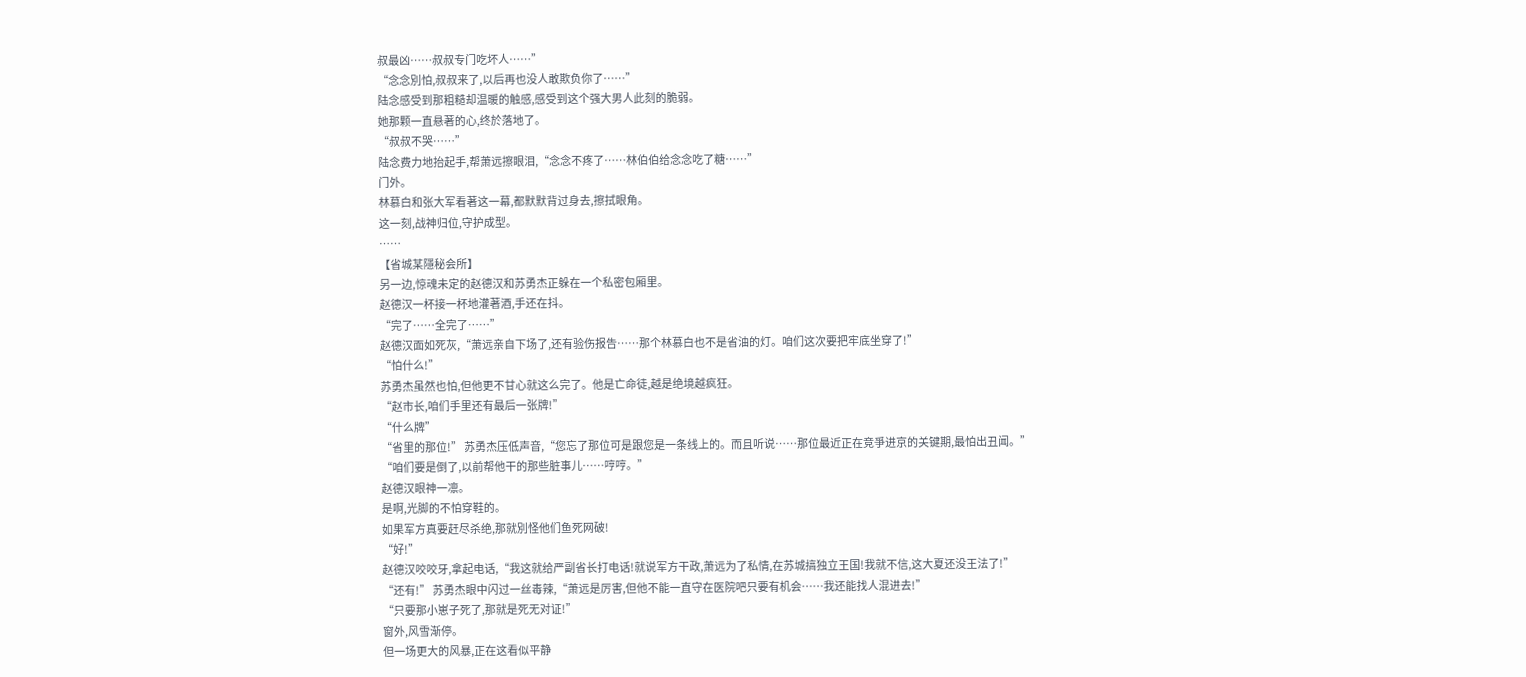叔最凶……叔叔专门吃坏人……”
“念念別怕,叔叔来了,以后再也没人敢欺负你了……”
陆念感受到那粗糙却温暖的触感,感受到这个强大男人此刻的脆弱。
她那颗一直悬著的心,终於落地了。
“叔叔不哭……”
陆念费力地抬起手,帮萧远擦眼泪,“念念不疼了……林伯伯给念念吃了糖……”
门外。
林慕白和张大军看著这一幕,都默默背过身去,擦拭眼角。
这一刻,战神归位,守护成型。
……
【省城某隱秘会所】
另一边,惊魂未定的赵德汉和苏勇杰正躲在一个私密包厢里。
赵德汉一杯接一杯地灌著酒,手还在抖。
“完了……全完了……”
赵德汉面如死灰,“萧远亲自下场了,还有验伤报告……那个林慕白也不是省油的灯。咱们这次要把牢底坐穿了!”
“怕什么!”
苏勇杰虽然也怕,但他更不甘心就这么完了。他是亡命徒,越是绝境越疯狂。
“赵市长,咱们手里还有最后一张牌!”
“什么牌”
“省里的那位!” 苏勇杰压低声音,“您忘了那位可是跟您是一条线上的。而且听说……那位最近正在竞爭进京的关键期,最怕出丑闻。”
“咱们要是倒了,以前帮他干的那些脏事儿……哼哼。”
赵德汉眼神一凛。
是啊,光脚的不怕穿鞋的。
如果军方真要赶尽杀绝,那就別怪他们鱼死网破!
“好!”
赵德汉咬咬牙,拿起电话,“我这就给严副省长打电话!就说军方干政,萧远为了私情,在苏城搞独立王国!我就不信,这大夏还没王法了!”
“还有!” 苏勇杰眼中闪过一丝毒辣,“萧远是厉害,但他不能一直守在医院吧只要有机会……我还能找人混进去!”
“只要那小崽子死了,那就是死无对证!”
窗外,风雪渐停。
但一场更大的风暴,正在这看似平静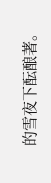的雪夜下酝酿著。